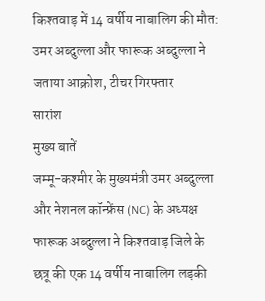किश्तवाड़ में 14 वर्षीय नाबालिग की मौत: उमर अब्दुल्ला और फारूक अब्दुल्ला ने जताया आक्रोश, टीचर गिरफ्तार
सारांश
मुख्य बातें
जम्मू-कश्मीर के मुख्यमंत्री उमर अब्दुल्ला और नेशनल कॉन्फ्रेंस (NC) के अध्यक्ष फारूक अब्दुल्ला ने किश्तवाड़ जिले के छत्रू की एक 14 वर्षीय नाबालिग लड़की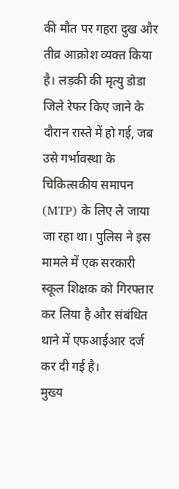की मौत पर गहरा दुख और तीव्र आक्रोश व्यक्त किया है। लड़की की मृत्यु डोडा जिले रेफर किए जाने के दौरान रास्ते में हो गई, जब उसे गर्भावस्था के चिकित्सकीय समापन (MTP) के लिए ले जाया जा रहा था। पुलिस ने इस मामले में एक सरकारी स्कूल शिक्षक को गिरफ्तार कर लिया है और संबंधित थाने में एफआईआर दर्ज कर दी गई है।
मुख्य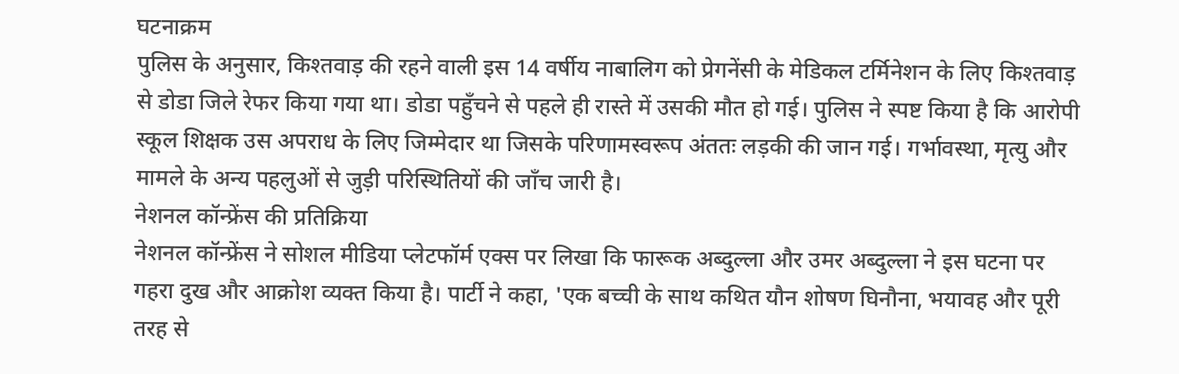घटनाक्रम
पुलिस के अनुसार, किश्तवाड़ की रहने वाली इस 14 वर्षीय नाबालिग को प्रेगनेंसी के मेडिकल टर्मिनेशन के लिए किश्तवाड़ से डोडा जिले रेफर किया गया था। डोडा पहुँचने से पहले ही रास्ते में उसकी मौत हो गई। पुलिस ने स्पष्ट किया है कि आरोपी स्कूल शिक्षक उस अपराध के लिए जिम्मेदार था जिसके परिणामस्वरूप अंततः लड़की की जान गई। गर्भावस्था, मृत्यु और मामले के अन्य पहलुओं से जुड़ी परिस्थितियों की जाँच जारी है।
नेशनल कॉन्फ्रेंस की प्रतिक्रिया
नेशनल कॉन्फ्रेंस ने सोशल मीडिया प्लेटफॉर्म एक्स पर लिखा कि फारूक अब्दुल्ला और उमर अब्दुल्ला ने इस घटना पर गहरा दुख और आक्रोश व्यक्त किया है। पार्टी ने कहा, 'एक बच्ची के साथ कथित यौन शोषण घिनौना, भयावह और पूरी तरह से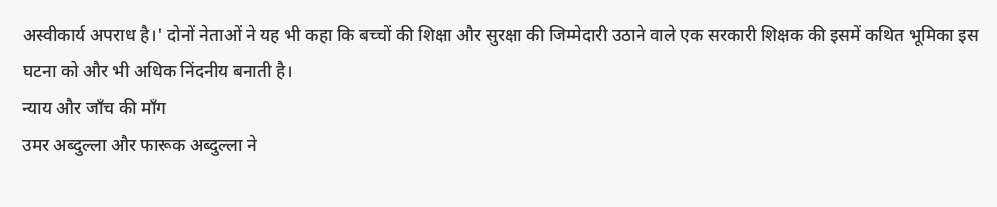अस्वीकार्य अपराध है।' दोनों नेताओं ने यह भी कहा कि बच्चों की शिक्षा और सुरक्षा की जिम्मेदारी उठाने वाले एक सरकारी शिक्षक की इसमें कथित भूमिका इस घटना को और भी अधिक निंदनीय बनाती है।
न्याय और जाँच की माँग
उमर अब्दुल्ला और फारूक अब्दुल्ला ने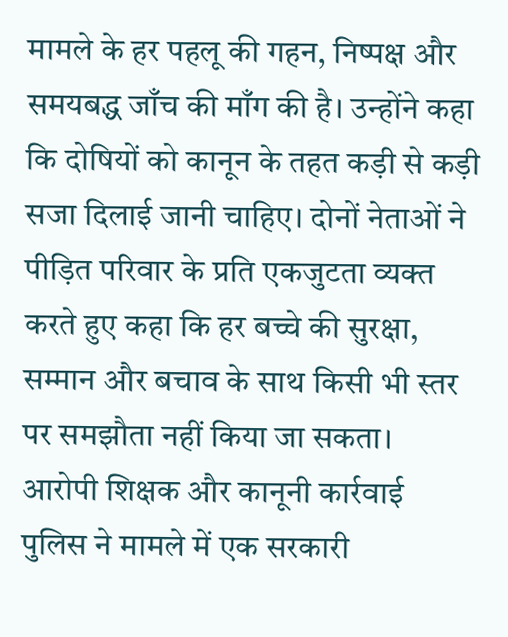मामले के हर पहलू की गहन, निष्पक्ष और समयबद्ध जाँच की माँग की है। उन्होंने कहा कि दोषियों को कानून के तहत कड़ी से कड़ी सजा दिलाई जानी चाहिए। दोनों नेताओं ने पीड़ित परिवार के प्रति एकजुटता व्यक्त करते हुए कहा कि हर बच्चे की सुरक्षा, सम्मान और बचाव के साथ किसी भी स्तर पर समझौता नहीं किया जा सकता।
आरोपी शिक्षक और कानूनी कार्रवाई
पुलिस ने मामले में एक सरकारी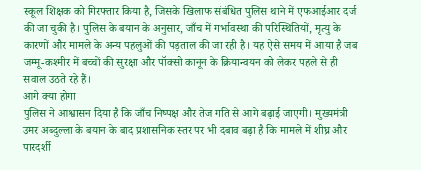स्कूल शिक्षक को गिरफ्तार किया है, जिसके खिलाफ संबंधित पुलिस थाने में एफआईआर दर्ज की जा चुकी है। पुलिस के बयान के अनुसार, जाँच में गर्भावस्था की परिस्थितियों, मृत्यु के कारणों और मामले के अन्य पहलुओं की पड़ताल की जा रही है। यह ऐसे समय में आया है जब जम्मू-कश्मीर में बच्चों की सुरक्षा और पॉक्सो कानून के क्रियान्वयन को लेकर पहले से ही सवाल उठते रहे हैं।
आगे क्या होगा
पुलिस ने आश्वासन दिया है कि जाँच निष्पक्ष और तेज गति से आगे बढ़ाई जाएगी। मुख्यमंत्री उमर अब्दुल्ला के बयान के बाद प्रशासनिक स्तर पर भी दबाव बढ़ा है कि मामले में शीघ्र और पारदर्शी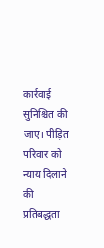कार्रवाई सुनिश्चित की जाए। पीड़ित परिवार को न्याय दिलाने की प्रतिबद्धता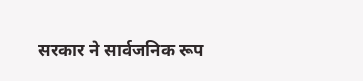सरकार ने सार्वजनिक रूप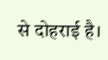से दोहराई है।